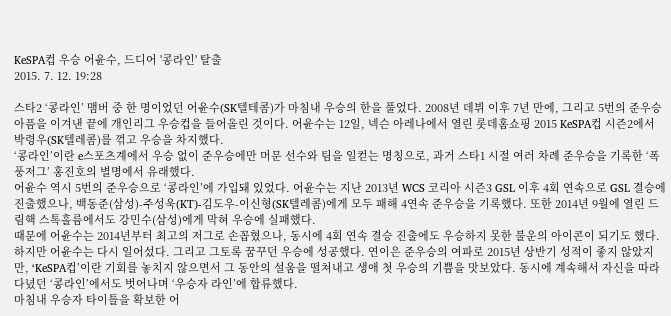KeSPA컵 우승 어윤수, 드디어 '콩라인' 탈출
2015. 7. 12. 19:28

스타2 ‘콩라인’ 맴버 중 한 명이었던 어윤수(SK텔테콤)가 마침내 우승의 한을 풀었다. 2008년 데뷔 이후 7년 만에, 그리고 5번의 준우승 아픔을 이겨낸 끝에 개인리그 우승컵을 들어올린 것이다. 어윤수는 12일, 넥슨 아레나에서 열린 롯데홈쇼핑 2015 KeSPA컵 시즌2에서 박령우(SK텔레콤)를 꺾고 우승을 차지했다.
‘콩라인’이란 e스포츠계에서 우승 없이 준우승에만 머문 선수와 팀을 일컫는 명칭으로, 과거 스타1 시절 여러 차례 준우승을 기록한 ‘폭풍저그’ 홍진호의 별명에서 유래했다.
어윤수 역시 5번의 준우승으로 ‘콩라인’에 가입돼 있었다. 어윤수는 지난 2013년 WCS 코리아 시즌3 GSL 이후 4회 연속으로 GSL 결승에 진출했으나, 백동준(삼성)-주성욱(KT)-김도우-이신형(SK텔레콤)에게 모두 패해 4연속 준우승을 기록했다. 또한 2014년 9월에 열린 드림핵 스톡홀름에서도 강민수(삼성)에게 막혀 우승에 실패했다.
때문에 어윤수는 2014년부터 최고의 저그로 손꼽혔으나, 동시에 4회 연속 결승 진출에도 우승하지 못한 불운의 아이콘이 되기도 했다.
하지만 어윤수는 다시 일어섰다. 그리고 그토록 꿈꾸던 우승에 성공했다. 연이은 준우승의 여파로 2015년 상반기 성적이 좋지 않았지만, ‘KeSPA컵’이란 기회를 놓치지 않으면서 그 동안의 설움을 떨쳐내고 생애 첫 우승의 기쁨을 맛보았다. 동시에 계속해서 자신을 따라다녔던 ‘콩라인’에서도 벗어나며 ‘우승자 라인’에 합류했다.
마침내 우승자 타이틀을 확보한 어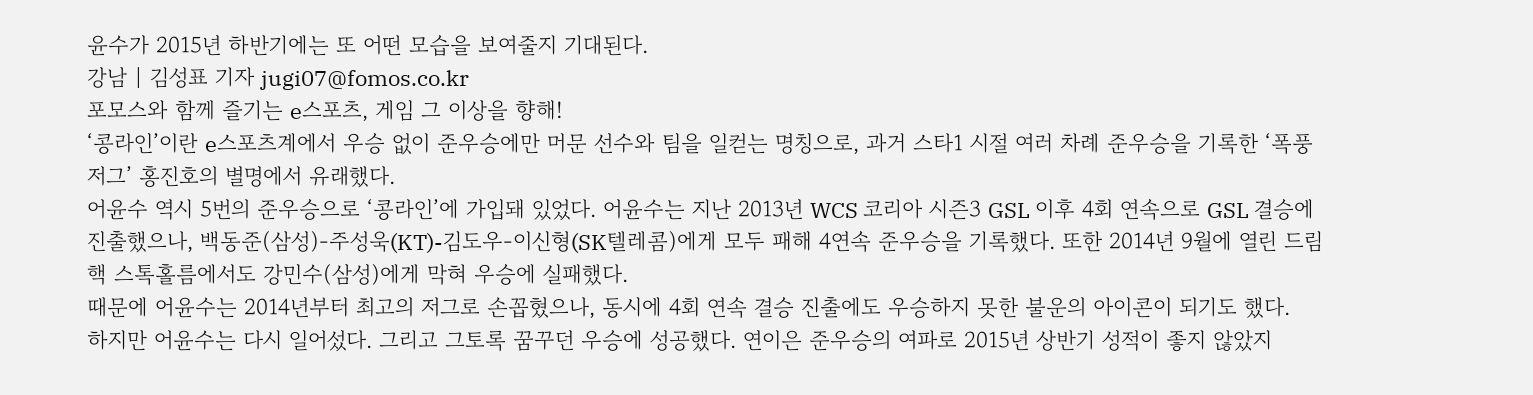윤수가 2015년 하반기에는 또 어떤 모습을 보여줄지 기대된다.
강남 | 김성표 기자 jugi07@fomos.co.kr
포모스와 함께 즐기는 e스포츠, 게임 그 이상을 향해!
‘콩라인’이란 e스포츠계에서 우승 없이 준우승에만 머문 선수와 팀을 일컫는 명칭으로, 과거 스타1 시절 여러 차례 준우승을 기록한 ‘폭풍저그’ 홍진호의 별명에서 유래했다.
어윤수 역시 5번의 준우승으로 ‘콩라인’에 가입돼 있었다. 어윤수는 지난 2013년 WCS 코리아 시즌3 GSL 이후 4회 연속으로 GSL 결승에 진출했으나, 백동준(삼성)-주성욱(KT)-김도우-이신형(SK텔레콤)에게 모두 패해 4연속 준우승을 기록했다. 또한 2014년 9월에 열린 드림핵 스톡홀름에서도 강민수(삼성)에게 막혀 우승에 실패했다.
때문에 어윤수는 2014년부터 최고의 저그로 손꼽혔으나, 동시에 4회 연속 결승 진출에도 우승하지 못한 불운의 아이콘이 되기도 했다.
하지만 어윤수는 다시 일어섰다. 그리고 그토록 꿈꾸던 우승에 성공했다. 연이은 준우승의 여파로 2015년 상반기 성적이 좋지 않았지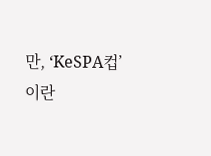만, ‘KeSPA컵’이란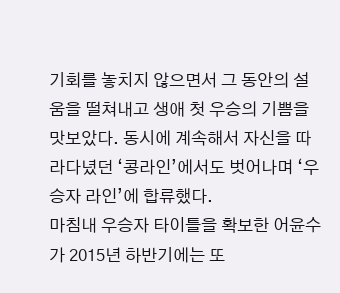기회를 놓치지 않으면서 그 동안의 설움을 떨쳐내고 생애 첫 우승의 기쁨을 맛보았다. 동시에 계속해서 자신을 따라다녔던 ‘콩라인’에서도 벗어나며 ‘우승자 라인’에 합류했다.
마침내 우승자 타이틀을 확보한 어윤수가 2015년 하반기에는 또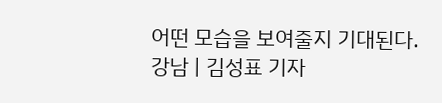어떤 모습을 보여줄지 기대된다.
강남 | 김성표 기자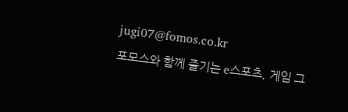jugi07@fomos.co.kr
포모스와 함께 즐기는 e스포츠, 게임 그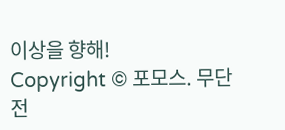이상을 향해!
Copyright © 포모스. 무단전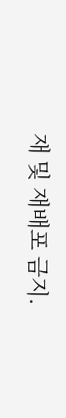재 및 재배포 금지.